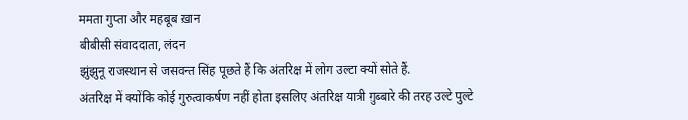ममता गुप्ता और महबूब ख़ान
बीबीसी संवाददाता, लंदन
झुंझुनू राजस्थान से जसवन्त सिंह पूछते हैं कि अंतरिक्ष में लोग उल्टा क्यों सोते हैं.
अंतरिक्ष में क्योंकि कोई गुरुत्वाकर्षण नहीं होता इसलिए अंतरिक्ष यात्री ग़ुब्बारे की तरह उल्टे पुल्टे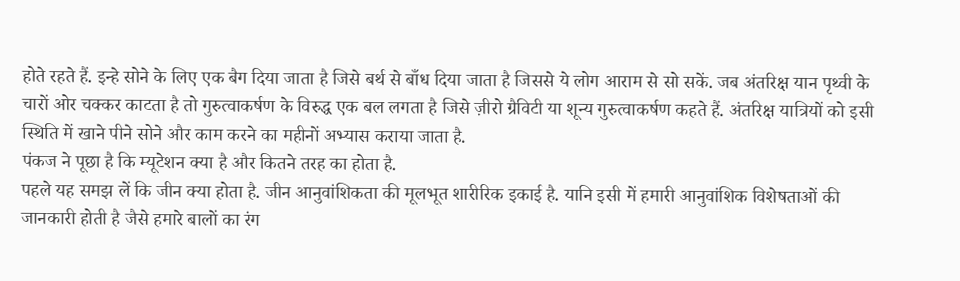होते रहते हैं. इन्हे सोने के लिए एक बैग दिया जाता है जिसे बर्थ से बाँध दिया जाता है जिससे ये लोग आराम से सो सकें. जब अंतरिक्ष यान पृथ्वी के चारों ओर चक्कर काटता है तो गुरुत्वाकर्षण के विरुद्ध एक बल लगता है जिसे ज़ीरो ग्रैविटी या शून्य गुरुत्वाकर्षण कहते हैं. अंतरिक्ष यात्रियों को इसी स्थिति में खाने पीने सोने और काम करने का महीनों अभ्यास कराया जाता है.
पंकज ने पूछा है कि म्यूटेशन क्या है और कितने तरह का होता है.
पहले यह समझ लें कि जीन क्या होता है. जीन आनुवांशिकता की मूलभूत शारीरिक इकाई है. यानि इसी में हमारी आनुवांशिक विशेषताओं की जानकारी होती है जैसे हमारे बालों का रंग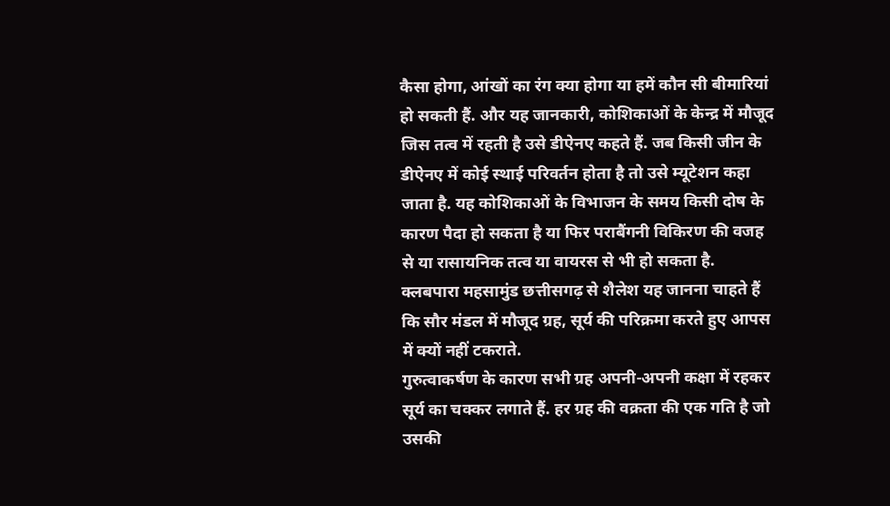कैसा होगा, आंखों का रंग क्या होगा या हमें कौन सी बीमारियां हो सकती हैं. और यह जानकारी, कोशिकाओं के केन्द्र में मौजूद जिस तत्व में रहती है उसे डीऐनए कहते हैं. जब किसी जीन के डीऐनए में कोई स्थाई परिवर्तन होता है तो उसे म्यूटेशन कहा जाता है. यह कोशिकाओं के विभाजन के समय किसी दोष के कारण पैदा हो सकता है या फिर पराबैंगनी विकिरण की वजह से या रासायनिक तत्व या वायरस से भी हो सकता है.
क्लबपारा महसामुंड छत्तीसगढ़ से शैलेश यह जानना चाहते हैं कि सौर मंडल में मौजूद ग्रह, सूर्य की परिक्रमा करते हुए आपस में क्यों नहीं टकराते.
गुरुत्वाकर्षण के कारण सभी ग्रह अपनी-अपनी कक्षा में रहकर सूर्य का चक्कर लगाते हैं. हर ग्रह की वक्रता की एक गति है जो उसकी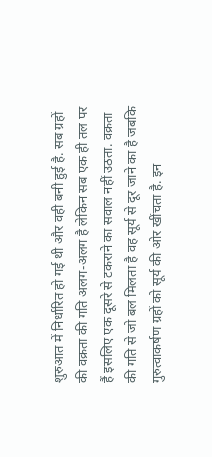शुरुआत में निर्धारित हो गई थी और वही बनी हुई है. सब ग्रहों की वक्रता की गति अलग-अलग है लेकिन सब एक ही तल पर हैं इसलिए एक दूसरे से टकराने का सवाल नहीं उठता. वक्रता की गति से जो बल मिलता है वह सूर्य से दूर जाने का है जबकि गुरुत्वाकर्षण ग्रहों को सूर्य की ओर खींचता है. इन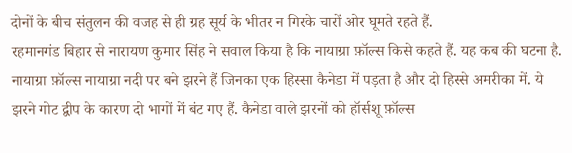दोनों के बीच संतुलन की वजह से ही ग्रह सूर्य के भीतर न गिरके चारों ओर घूमते रहते हैं.
रहमानगंड बिहार से नारायण कुमार सिंह ने सवाल किया है कि नायाग्रा फ़ॉल्स किसे कहते हैं. यह कब की घटना है.
नायाग्रा फ़ॉल्स नायाग्रा नदी पर बने झरने हैं जिनका एक हिस्सा कैनेडा में पड़ता है और दो हिस्से अमरीका में. ये झरने गोट द्वीप के कारण दो भागों में बंट गए हैं. कैनेडा वाले झरनों को हॉर्सशू फ़ॉल्स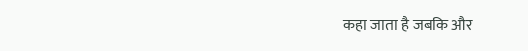कहा जाता है जबकि और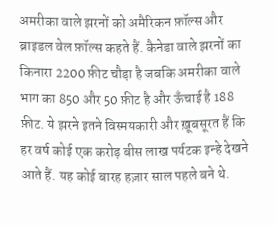अमरीका वाले झरनों को अमैरिकन फ़ॉल्स और ब्राइडल वेल फ़ॉल्स कहते हैं. कैनेडा वाले झरनों का किनारा 2200 फ़ीट चौड़ा है जबकि अमरीका वाले भाग का 850 और 50 फ़ीट है और ऊँचाई है 188 फ़ीट. ये झरने इतने विस्मयकारी और ख़ूबसूरत हैं कि हर वर्ष कोई एक करोड़ बीस लाख पर्यटक इन्हे देखने आते हैं. यह कोई बारह हज़ार साल पहले बने थे.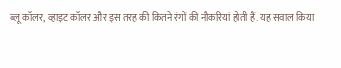ब्लू कॉलर, व्हाइट कॉलर और इस तरह की कितने रंगों की नौकरियां होती हैं. यह सवाल किया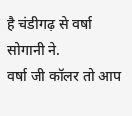है चंडीगढ़ से वर्षा सोगानी ने.
वर्षा जी कॉलर तो आप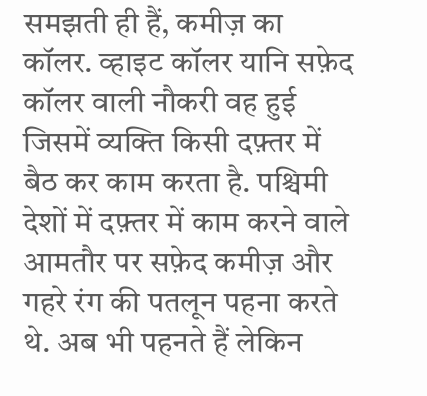समझती ही हैं, कमीज़ का कॉलर. व्हाइट कॉलर यानि सफ़ेद कॉलर वाली नौकरी वह हुई जिसमें व्यक्ति किसी दफ़्तर में बैठ कर काम करता है. पश्चिमी देशों में दफ़्तर में काम करने वाले आमतौर पर सफ़ेद कमीज़ और गहरे रंग की पतलून पहना करते थे. अब भी पहनते हैं लेकिन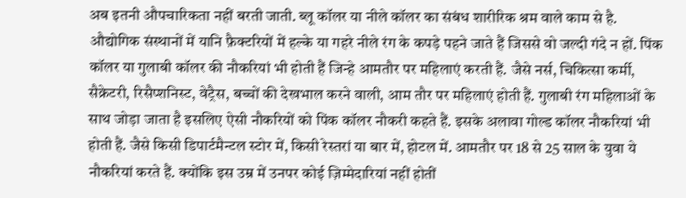अब इतनी औपचारिकता नहीं बरती जाती. ब्लू कॉलर या नीले कॉलर का संबंध शारीरिक श्रम वाले काम से है. औद्योगिक संस्थानों में यानि फ़ैक्टरियों में हल्के या गहरे नीले रंग के कपड़े पहने जाते हैं जिससे वो जल्दी गंदे न हों. पिंक कॉलर या गुलाबी कॉलर की नौकरियां भी होती हैं जिन्हे आमतौर पर महिलाएं करती हैं. जैसे नर्स, चिकित्सा कर्मी, सैक्रेटरी, रिसैप्शनिस्ट, वेट्रैस, बच्चों की देखभाल करने वाली, आम तौर पर महिलाएं होती हैं. गुलाबी रंग महिलाओं के साथ जोड़ा जाता है इसलिए ऐसी नौकरियों को पिंक कॉलर नौकरी कहते हैं. इसके अलावा गोल्ड कॉलर नौकरियां भी होती हैं. जैसे किसी डिपार्टमैन्टल स्टोर में, किसी रेस्तरां या बार में, होटल में. आमतौर पर 18 से 25 साल के युवा ये नौकरियां करते हैं. क्योंकि इस उम्र में उनपर कोई ज़िम्मेदारियां नहीं होतीं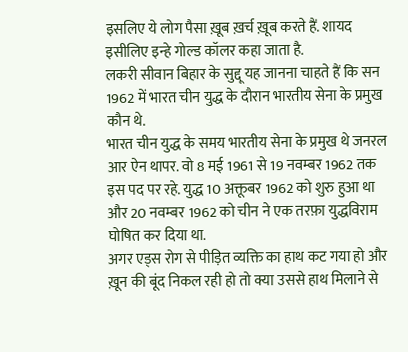इसलिए ये लोग पैसा ख़ूब ख़र्च ख़ूब करते हैं. शायद इसीलिए इन्हे गोल्ड कॉलर कहा जाता है.
लकरी सीवान बिहार के सुद्दू यह जानना चाहते हैं कि सन 1962 में भारत चीन युद्ध के दौरान भारतीय सेना के प्रमुख कौन थे.
भारत चीन युद्ध के समय भारतीय सेना के प्रमुख थे जनरल आर ऐन थापर. वो 8 मई 1961 से 19 नवम्बर 1962 तक इस पद पर रहे. युद्ध 10 अक्तूबर 1962 को शुरु हुआ था और 20 नवम्बर 1962 को चीन ने एक तरफ़ा युद्धविराम घोषित कर दिया था.
अगर एड्स रोग से पीड़ित व्यक्ति का हाथ कट गया हो और ख़ून की बूंद निकल रही हो तो क्या उससे हाथ मिलाने से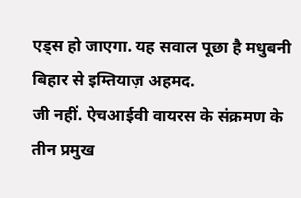एड्स हो जाएगा. यह सवाल पूछा है मधुबनी बिहार से इम्तियाज़ अहमद.
जी नहीं. ऐचआईवी वायरस के संक्रमण के तीन प्रमुख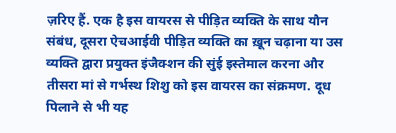ज़रिए हैं. एक है इस वायरस से पीड़ित व्यक्ति के साथ यौन संबंध, दूसरा ऐचआईवी पीड़ित व्यक्ति का ख़ून चढ़ाना या उस व्यक्ति द्वारा प्रयुक्त इंजैक्शन की सुंई इस्तेमाल करना और तीसरा मां से गर्भस्थ शिशु को इस वायरस का संक्रमण. दूध पिलाने से भी यह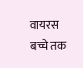वायरस बच्चे तक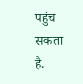पहुंच सकता है.